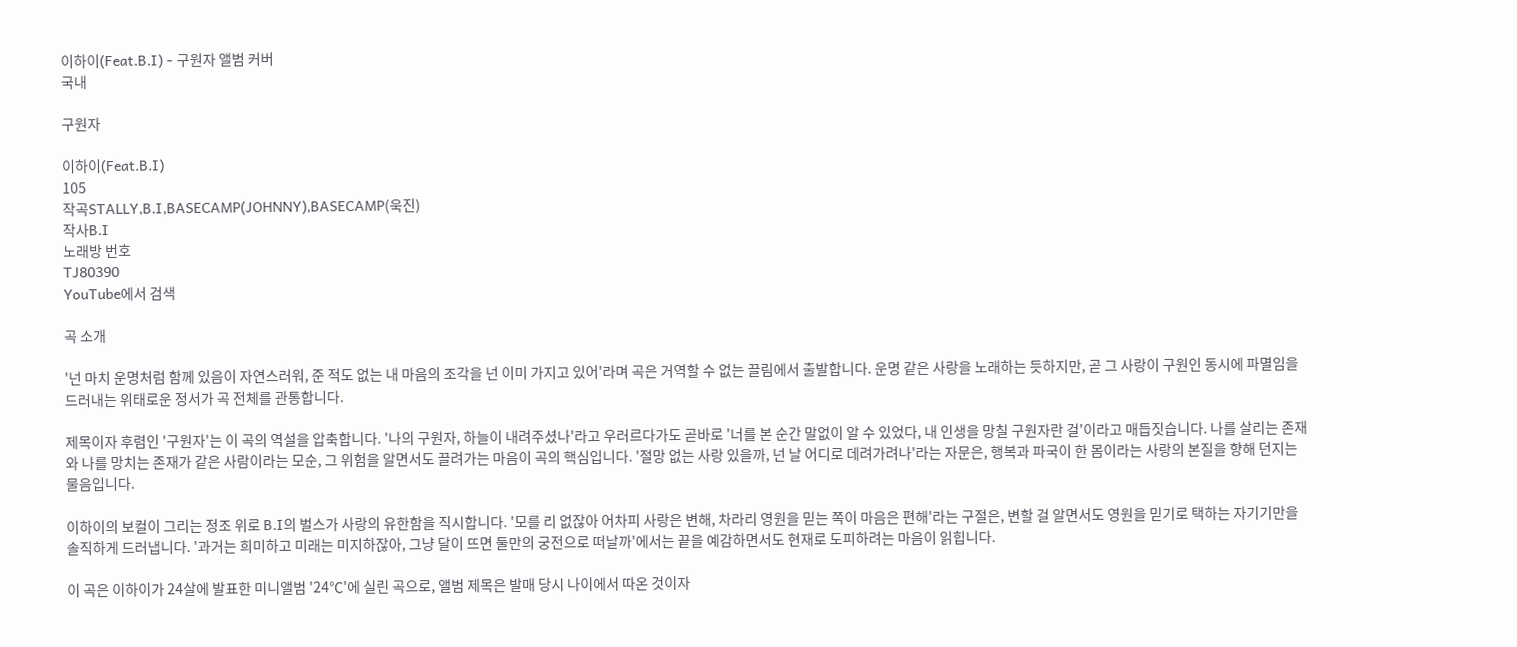이하이(Feat.B.I) - 구원자 앨범 커버
국내

구원자

이하이(Feat.B.I)
105
작곡STALLY,B.I,BASECAMP(JOHNNY),BASECAMP(욱진)
작사B.I
노래방 번호
TJ80390
YouTube에서 검색

곡 소개

'넌 마치 운명처럼 함께 있음이 자연스러워, 준 적도 없는 내 마음의 조각을 넌 이미 가지고 있어'라며 곡은 거역할 수 없는 끌림에서 출발합니다. 운명 같은 사랑을 노래하는 듯하지만, 곧 그 사랑이 구원인 동시에 파멸임을 드러내는 위태로운 정서가 곡 전체를 관통합니다.

제목이자 후렴인 '구원자'는 이 곡의 역설을 압축합니다. '나의 구원자, 하늘이 내려주셨나'라고 우러르다가도 곧바로 '너를 본 순간 말없이 알 수 있었다, 내 인생을 망칠 구원자란 걸'이라고 매듭짓습니다. 나를 살리는 존재와 나를 망치는 존재가 같은 사람이라는 모순, 그 위험을 알면서도 끌려가는 마음이 곡의 핵심입니다. '절망 없는 사랑 있을까, 넌 날 어디로 데려가려나'라는 자문은, 행복과 파국이 한 몸이라는 사랑의 본질을 향해 던지는 물음입니다.

이하이의 보컬이 그리는 정조 위로 B.I의 벌스가 사랑의 유한함을 직시합니다. '모를 리 없잖아 어차피 사랑은 변해, 차라리 영원을 믿는 쪽이 마음은 편해'라는 구절은, 변할 걸 알면서도 영원을 믿기로 택하는 자기기만을 솔직하게 드러냅니다. '과거는 희미하고 미래는 미지하잖아, 그냥 달이 뜨면 둘만의 궁전으로 떠날까'에서는 끝을 예감하면서도 현재로 도피하려는 마음이 읽힙니다.

이 곡은 이하이가 24살에 발표한 미니앨범 '24℃'에 실린 곡으로, 앨범 제목은 발매 당시 나이에서 따온 것이자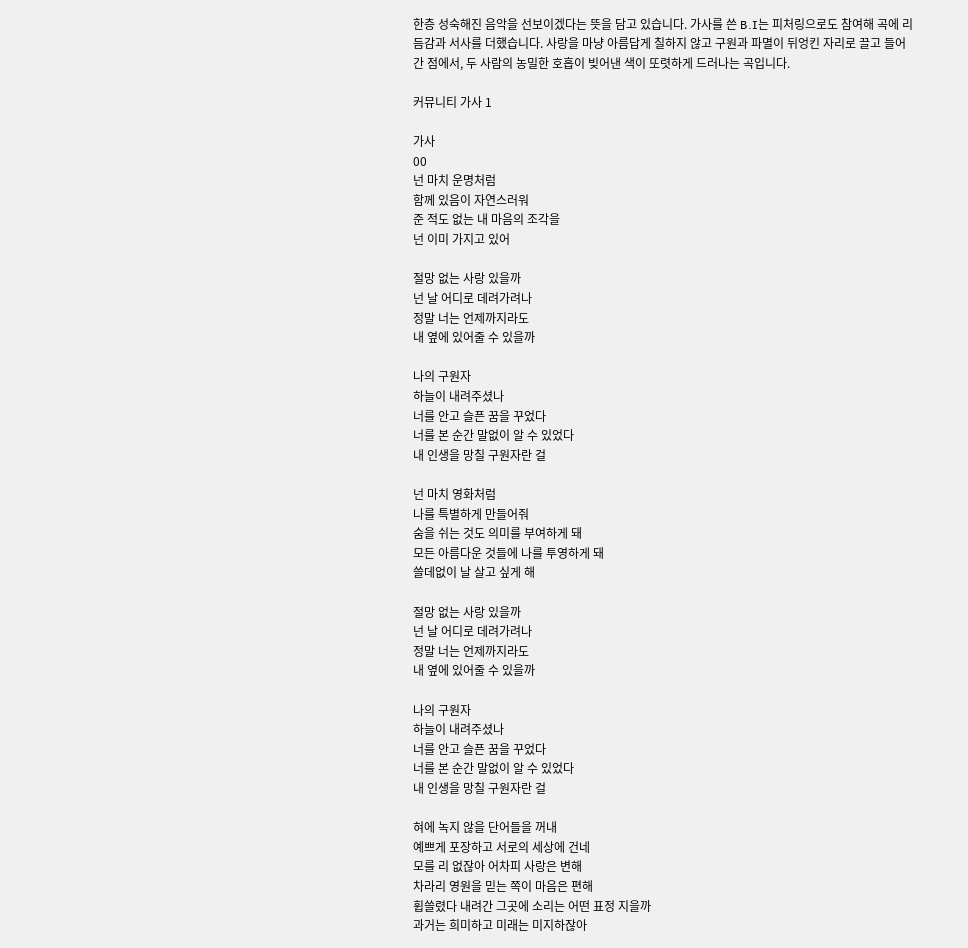한층 성숙해진 음악을 선보이겠다는 뜻을 담고 있습니다. 가사를 쓴 B.I는 피처링으로도 참여해 곡에 리듬감과 서사를 더했습니다. 사랑을 마냥 아름답게 칠하지 않고 구원과 파멸이 뒤엉킨 자리로 끌고 들어간 점에서, 두 사람의 농밀한 호흡이 빚어낸 색이 또렷하게 드러나는 곡입니다.

커뮤니티 가사 1

가사
00
넌 마치 운명처럼
함께 있음이 자연스러워
준 적도 없는 내 마음의 조각을
넌 이미 가지고 있어

절망 없는 사랑 있을까
넌 날 어디로 데려가려나
정말 너는 언제까지라도
내 옆에 있어줄 수 있을까

나의 구원자
하늘이 내려주셨나
너를 안고 슬픈 꿈을 꾸었다
너를 본 순간 말없이 알 수 있었다
내 인생을 망칠 구원자란 걸

넌 마치 영화처럼
나를 특별하게 만들어줘
숨을 쉬는 것도 의미를 부여하게 돼
모든 아름다운 것들에 나를 투영하게 돼
쓸데없이 날 살고 싶게 해

절망 없는 사랑 있을까
넌 날 어디로 데려가려나
정말 너는 언제까지라도
내 옆에 있어줄 수 있을까

나의 구원자
하늘이 내려주셨나
너를 안고 슬픈 꿈을 꾸었다
너를 본 순간 말없이 알 수 있었다
내 인생을 망칠 구원자란 걸

혀에 녹지 않을 단어들을 꺼내
예쁘게 포장하고 서로의 세상에 건네
모를 리 없잖아 어차피 사랑은 변해
차라리 영원을 믿는 쪽이 마음은 편해
휩쓸렸다 내려간 그곳에 소리는 어떤 표정 지을까
과거는 희미하고 미래는 미지하잖아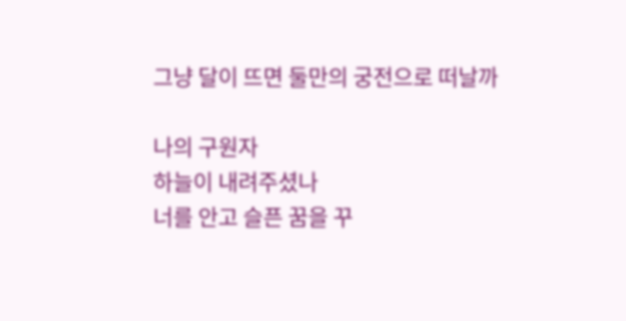그냥 달이 뜨면 둘만의 궁전으로 떠날까

나의 구원자
하늘이 내려주셨나
너를 안고 슬픈 꿈을 꾸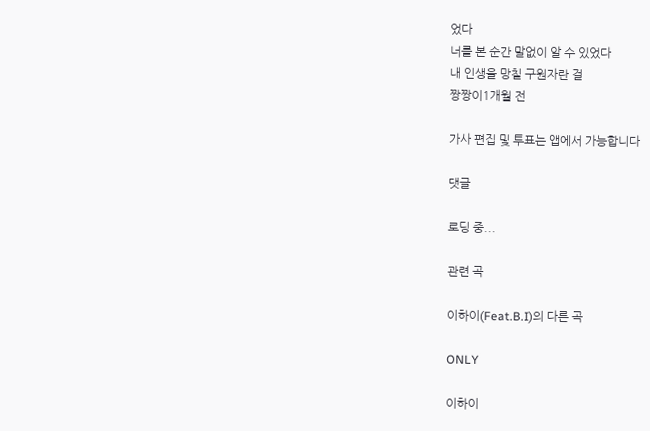었다
너를 본 순간 말없이 알 수 있었다
내 인생을 망칠 구원자란 걸
짱짱이1개월 전

가사 편집 및 투표는 앱에서 가능합니다

댓글

로딩 중...

관련 곡

이하이(Feat.B.I)의 다른 곡

ONLY

이하이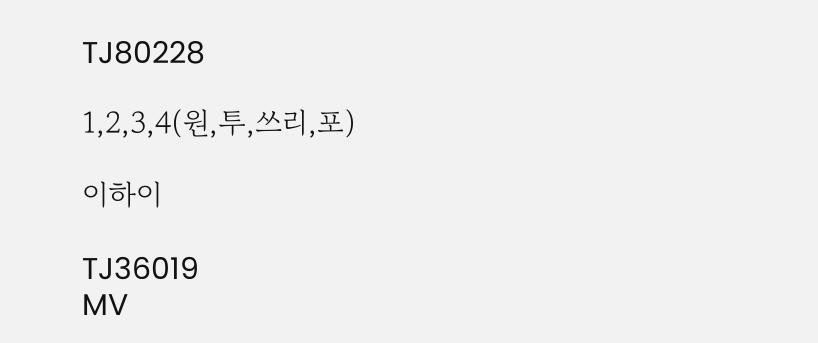TJ80228

1,2,3,4(원,투,쓰리,포)

이하이

TJ36019
MV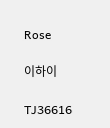Rose

이하이

TJ36616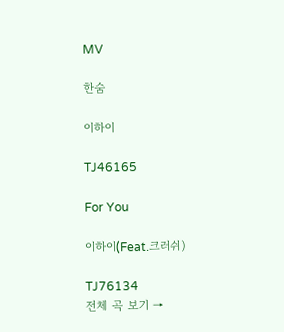MV

한숨

이하이

TJ46165

For You

이하이(Feat.크러쉬)

TJ76134
전체 곡 보기 →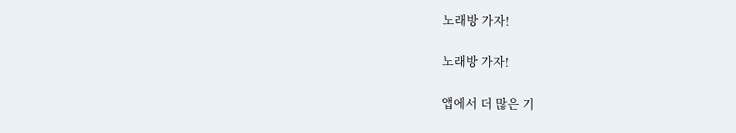노래방 가자!

노래방 가자!

앱에서 더 많은 기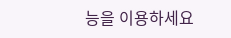능을 이용하세요